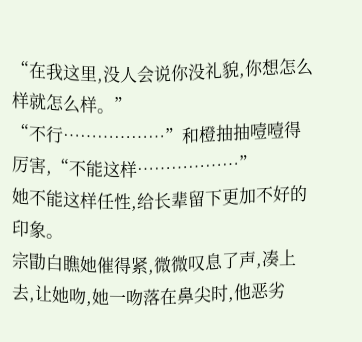“在我这里,没人会说你没礼貌,你想怎么样就怎么样。”
“不行………………”和橙抽抽噎噎得厉害,“不能这样………………”
她不能这样任性,给长辈留下更加不好的印象。
宗勖白瞧她催得紧,微微叹息了声,凑上去,让她吻,她一吻落在鼻尖时,他恶劣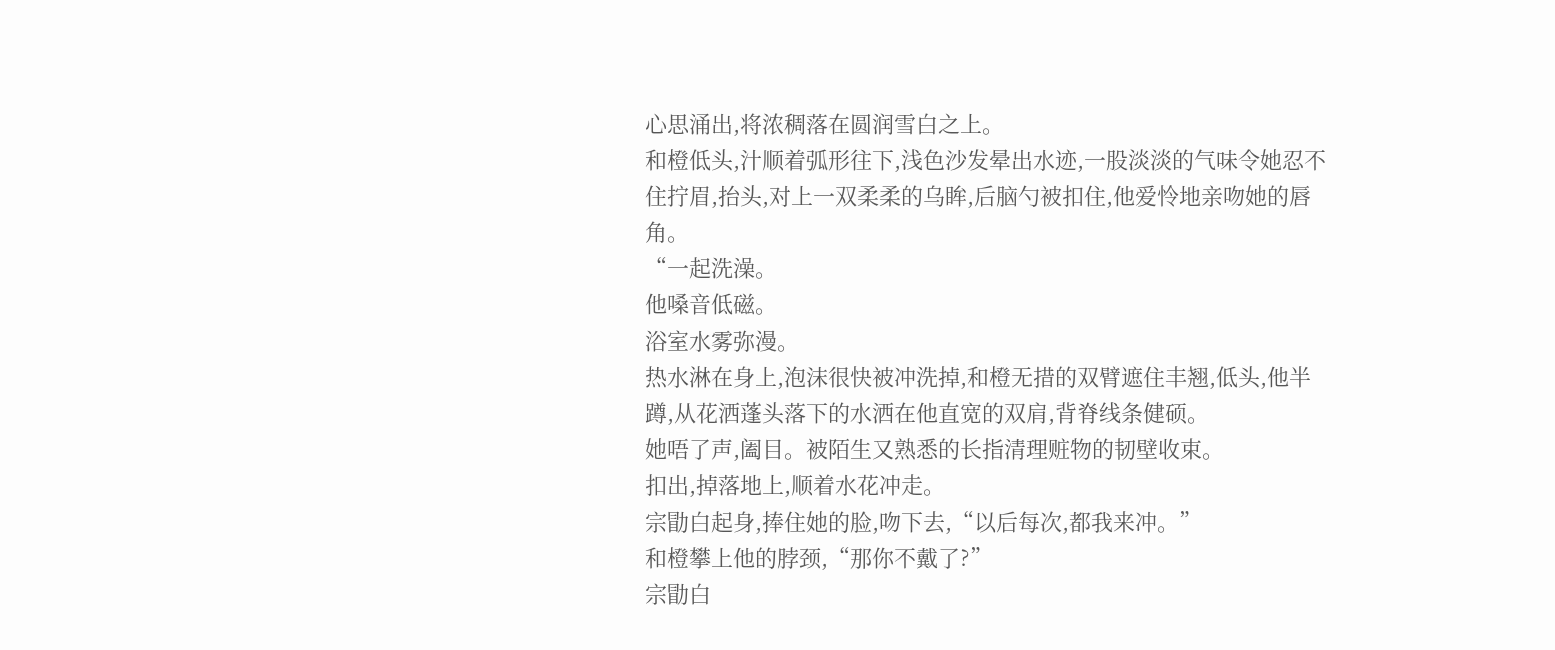心思涌出,将浓稠落在圆润雪白之上。
和橙低头,汁顺着弧形往下,浅色沙发晕出水迹,一股淡淡的气味令她忍不住拧眉,抬头,对上一双柔柔的乌眸,后脑勺被扣住,他爱怜地亲吻她的唇角。
“一起洗澡。
他嗓音低磁。
浴室水雾弥漫。
热水淋在身上,泡沫很快被冲洗掉,和橙无措的双臂遮住丰翘,低头,他半蹲,从花洒蓬头落下的水洒在他直宽的双肩,背脊线条健硕。
她唔了声,阖目。被陌生又熟悉的长指清理赃物的韧壁收束。
扣出,掉落地上,顺着水花冲走。
宗勖白起身,捧住她的脸,吻下去,“以后每次,都我来冲。”
和橙攀上他的脖颈,“那你不戴了?”
宗勖白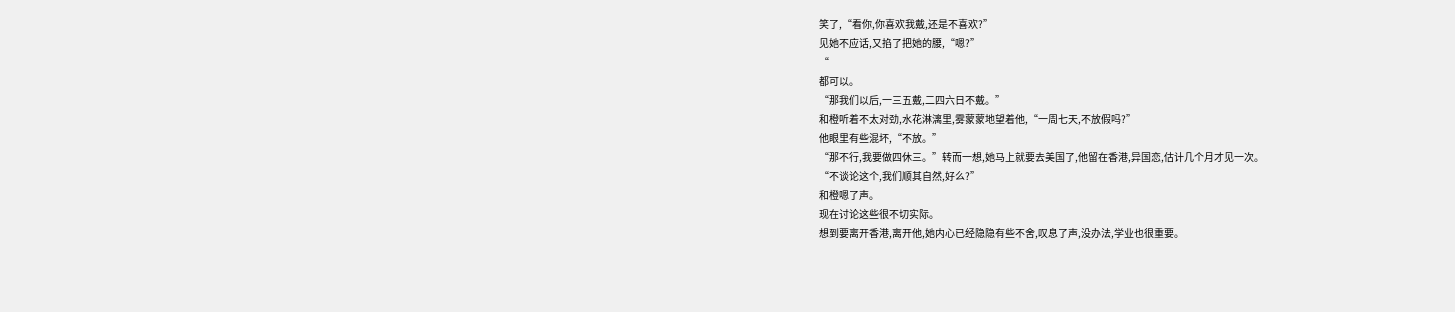笑了,“看你,你喜欢我戴,还是不喜欢?”
见她不应话,又掐了把她的腰,“嗯?”
“
都可以。
“那我们以后,一三五戴,二四六日不戴。”
和橙听着不太对劲,水花淋漓里,雾蒙蒙地望着他,“一周七天,不放假吗?”
他眼里有些混坏,“不放。”
“那不行,我要做四休三。”转而一想,她马上就要去美国了,他留在香港,异国恋,估计几个月才见一次。
“不谈论这个,我们顺其自然,好么?”
和橙嗯了声。
现在讨论这些很不切实际。
想到要离开香港,离开他,她内心已经隐隐有些不舍,叹息了声,没办法,学业也很重要。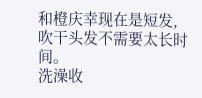和橙庆幸现在是短发,吹干头发不需要太长时间。
洗澡收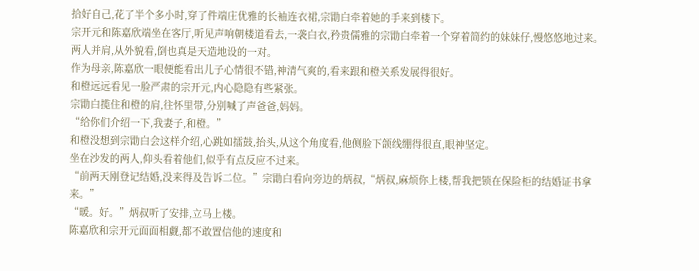拾好自己,花了半个多小时,穿了件端庄优雅的长袖连衣裙,宗勖白牵着她的手来到楼下。
宗开元和陈嘉欣端坐在客厅,听见声响朝楼道看去,一袭白衣,矜贵儒雅的宗勖白牵着一个穿着简约的妹妹仔,慢悠悠地过来。
两人并肩,从外貌看,倒也真是天造地设的一对。
作为母亲,陈嘉欣一眼便能看出儿子心情很不错,神清气爽的,看来跟和橙关系发展得很好。
和橙远远看见一脸严肃的宗开元,内心隐隐有些紧张。
宗勖白揽住和橙的肩,往怀里带,分别喊了声爸爸,妈妈。
“给你们介绍一下,我妻子,和橙。”
和橙没想到宗勖白会这样介绍,心跳如擂鼓,抬头,从这个角度看,他侧脸下颌线绷得很直,眼神坚定。
坐在沙发的两人,仰头看着他们,似乎有点反应不过来。
“前两天刚登记结婚,没来得及告诉二位。”宗勖白看向旁边的炳叔,“炳叔,麻烦你上楼,帮我把锁在保险柜的结婚证书拿来。”
“暖。好。”炳叔听了安排,立马上楼。
陈嘉欣和宗开元面面相觑,都不敢置信他的速度和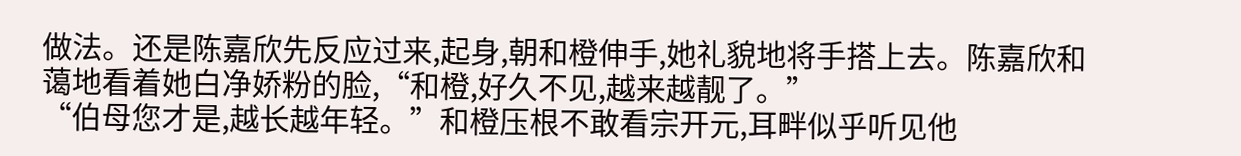做法。还是陈嘉欣先反应过来,起身,朝和橙伸手,她礼貌地将手搭上去。陈嘉欣和蔼地看着她白净娇粉的脸,“和橙,好久不见,越来越靓了。”
“伯母您才是,越长越年轻。”和橙压根不敢看宗开元,耳畔似乎听见他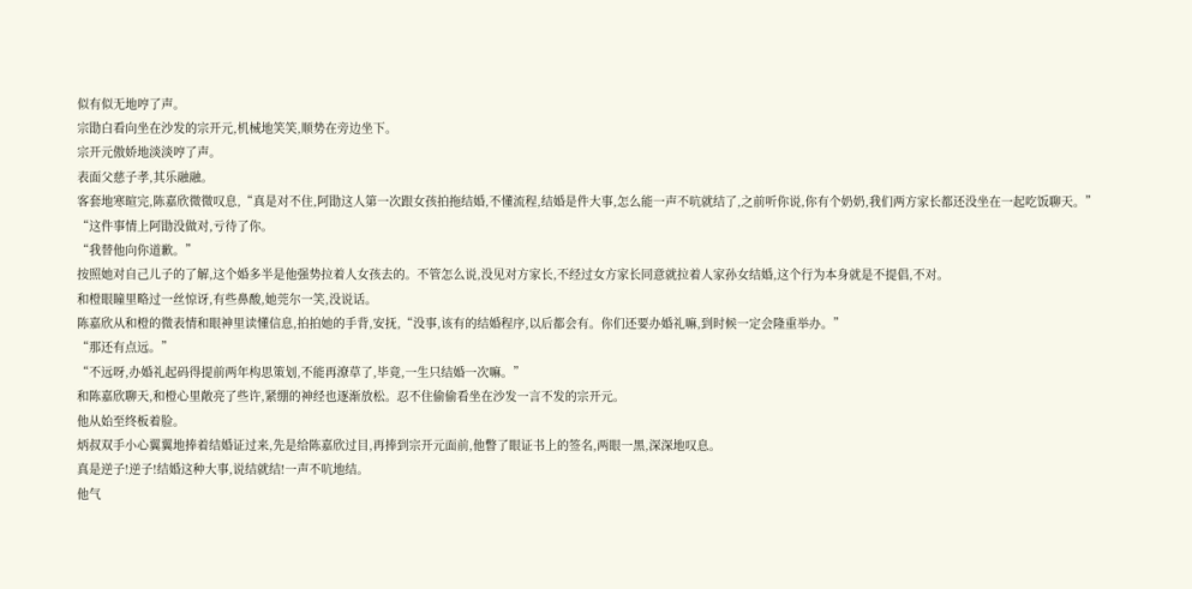似有似无地哼了声。
宗勖白看向坐在沙发的宗开元,机械地笑笑,顺势在旁边坐下。
宗开元傲娇地淡淡哼了声。
表面父慈子孝,其乐融融。
客套地寒暄完,陈嘉欣微微叹息,“真是对不住,阿勖这人第一次跟女孩拍拖结婚,不懂流程,结婚是件大事,怎么能一声不吭就结了,之前听你说,你有个奶奶,我们两方家长都还没坐在一起吃饭聊天。”
“这件事情上阿勖没做对,亏待了你。
“我替他向你道歉。”
按照她对自己儿子的了解,这个婚多半是他强势拉着人女孩去的。不管怎么说,没见对方家长,不经过女方家长同意就拉着人家孙女结婚,这个行为本身就是不提倡,不对。
和橙眼瞳里略过一丝惊讶,有些鼻酸,她莞尔一笑,没说话。
陈嘉欣从和橙的微表情和眼神里读懂信息,拍拍她的手背,安抚,“没事,该有的结婚程序,以后都会有。你们还要办婚礼嘛,到时候一定会隆重举办。”
“那还有点远。”
“不远呀,办婚礼起码得提前两年构思策划,不能再潦草了,毕竟,一生只结婚一次嘛。”
和陈嘉欣聊天,和橙心里敞亮了些许,紧绷的神经也逐渐放松。忍不住偷偷看坐在沙发一言不发的宗开元。
他从始至终板着脸。
炳叔双手小心翼翼地捧着结婚证过来,先是给陈嘉欣过目,再捧到宗开元面前,他瞥了眼证书上的签名,两眼一黑,深深地叹息。
真是逆子!逆子!结婚这种大事,说结就结!一声不吭地结。
他气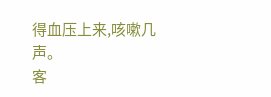得血压上来,咳嗽几声。
客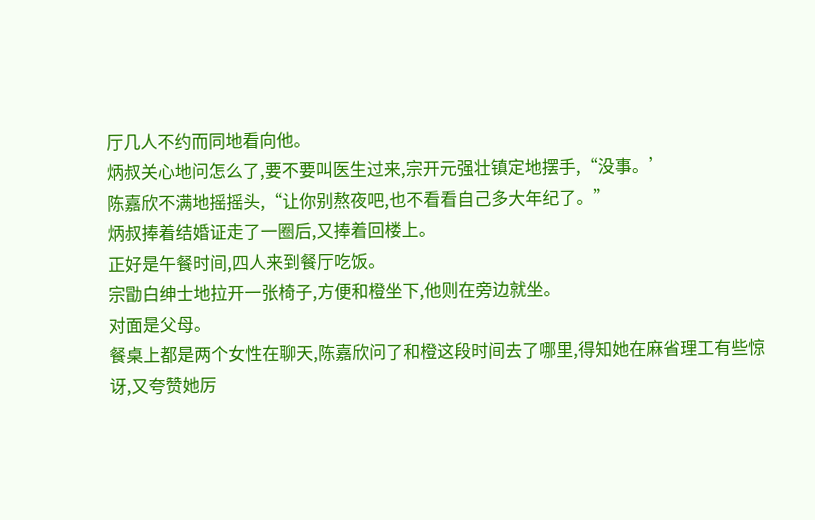厅几人不约而同地看向他。
炳叔关心地问怎么了,要不要叫医生过来,宗开元强壮镇定地摆手,“没事。’
陈嘉欣不满地摇摇头,“让你别熬夜吧,也不看看自己多大年纪了。”
炳叔捧着结婚证走了一圈后,又捧着回楼上。
正好是午餐时间,四人来到餐厅吃饭。
宗勖白绅士地拉开一张椅子,方便和橙坐下,他则在旁边就坐。
对面是父母。
餐桌上都是两个女性在聊天,陈嘉欣问了和橙这段时间去了哪里,得知她在麻省理工有些惊讶,又夸赞她厉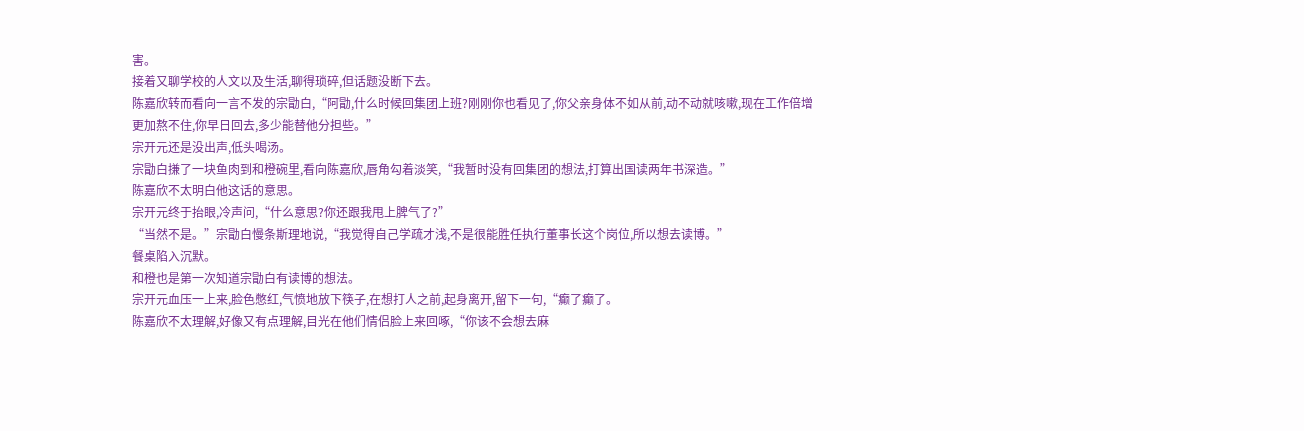害。
接着又聊学校的人文以及生活,聊得琐碎,但话题没断下去。
陈嘉欣转而看向一言不发的宗勖白,“阿勖,什么时候回集团上班?刚刚你也看见了,你父亲身体不如从前,动不动就咳嗽,现在工作倍增更加熬不住,你早日回去,多少能替他分担些。”
宗开元还是没出声,低头喝汤。
宗勖白搛了一块鱼肉到和橙碗里,看向陈嘉欣,唇角勾着淡笑,“我暂时没有回集团的想法,打算出国读两年书深造。”
陈嘉欣不太明白他这话的意思。
宗开元终于抬眼,冷声问,“什么意思?你还跟我甩上脾气了?”
“当然不是。”宗勖白慢条斯理地说,“我觉得自己学疏才浅,不是很能胜任执行董事长这个岗位,所以想去读博。”
餐桌陷入沉默。
和橙也是第一次知道宗勖白有读博的想法。
宗开元血压一上来,脸色憋红,气愤地放下筷子,在想打人之前,起身离开,留下一句,“癫了癫了。
陈嘉欣不太理解,好像又有点理解,目光在他们情侣脸上来回啄,“你该不会想去麻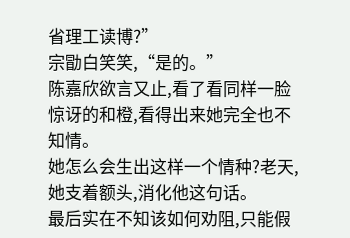省理工读博?”
宗勖白笑笑,“是的。”
陈嘉欣欲言又止,看了看同样一脸惊讶的和橙,看得出来她完全也不知情。
她怎么会生出这样一个情种?老天,她支着额头,消化他这句话。
最后实在不知该如何劝阻,只能假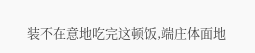装不在意地吃完这顿饭,端庄体面地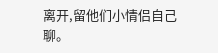离开,留他们小情侣自己聊。